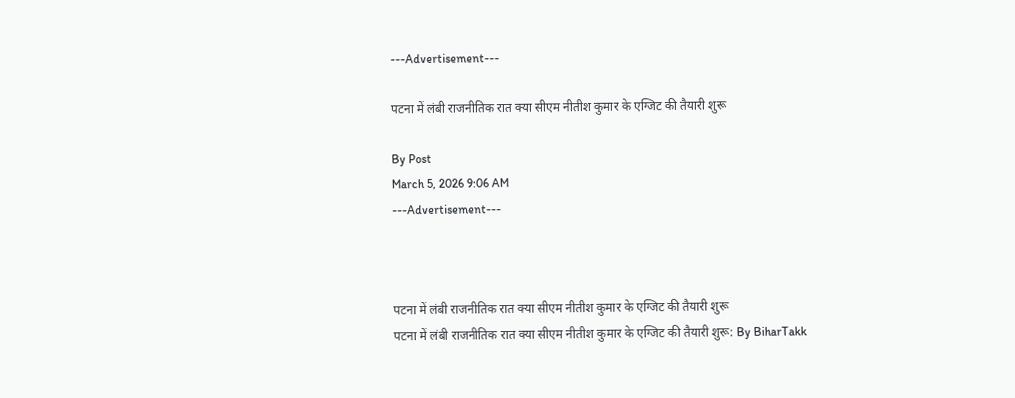---Advertisement---

पटना में लंबी राजनीतिक रात क्या सीएम नीतीश कुमार के एग्जिट की तैयारी शुरू

By Post
March 5, 2026 9:06 AM
---Advertisement---



पटना में लंबी राजनीतिक रात क्या सीएम नीतीश कुमार के एग्जिट की तैयारी शुरू
पटना में लंबी राजनीतिक रात क्या सीएम नीतीश कुमार के एग्जिट की तैयारी शुरू: By BiharTakk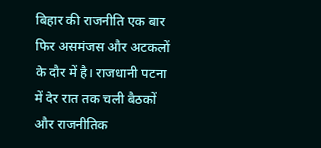बिहार की राजनीति एक बार फिर असमंजस और अटकलों के दौर में है। राजधानी पटना में देर रात तक चली बैठकों और राजनीतिक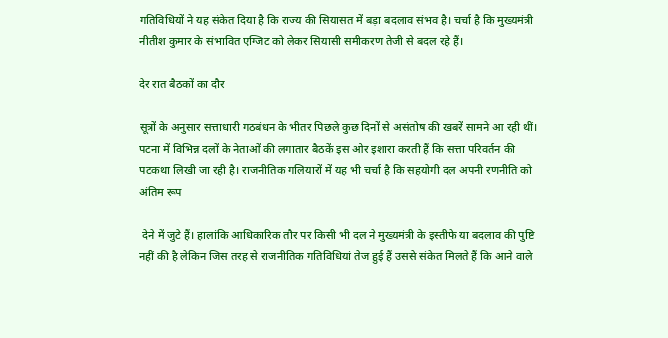गतिविधियों ने यह संकेत दिया है कि राज्य की सियासत में बड़ा बदलाव संभव है। चर्चा है कि मुख्यमंत्री नीतीश कुमार के संभावित एग्जिट को लेकर सियासी समीकरण तेजी से बदल रहे हैं।

देर रात बैठकों का दौर

सूत्रों के अनुसार सत्ताधारी गठबंधन के भीतर पिछले कुछ दिनों से असंतोष की खबरें सामने आ रही थीं। पटना में विभिन्न दलों के नेताओं की लगातार बैठकें इस ओर इशारा करती हैं कि सत्ता परिवर्तन की पटकथा लिखी जा रही है। राजनीतिक गलियारों में यह भी चर्चा है कि सहयोगी दल अपनी रणनीति को अंतिम रूप

 देने में जुटे हैं। हालांकि आधिकारिक तौर पर किसी भी दल ने मुख्यमंत्री के इस्तीफे या बदलाव की पुष्टि नहीं की है लेकिन जिस तरह से राजनीतिक गतिविधियां तेज हुई हैं उससे संकेत मिलते हैं कि आने वाले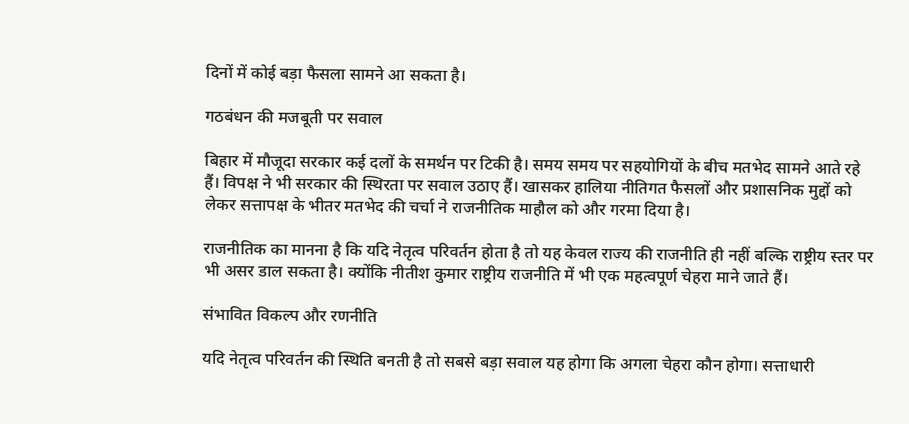दिनों में कोई बड़ा फैसला सामने आ सकता है।

गठबंधन की मजबूती पर सवाल

बिहार में मौजूदा सरकार कई दलों के समर्थन पर टिकी है। समय समय पर सहयोगियों के बीच मतभेद सामने आते रहे हैं। विपक्ष ने भी सरकार की स्थिरता पर सवाल उठाए हैं। खासकर हालिया नीतिगत फैसलों और प्रशासनिक मुद्दों को लेकर सत्तापक्ष के भीतर मतभेद की चर्चा ने राजनीतिक माहौल को और गरमा दिया है।

राजनीतिक का मानना है कि यदि नेतृत्व परिवर्तन होता है तो यह केवल राज्य की राजनीति ही नहीं बल्कि राष्ट्रीय स्तर पर भी असर डाल सकता है। क्योंकि नीतीश कुमार राष्ट्रीय राजनीति में भी एक महत्वपूर्ण चेहरा माने जाते हैं।

संभावित विकल्प और रणनीति

यदि नेतृत्व परिवर्तन की स्थिति बनती है तो सबसे बड़ा सवाल यह होगा कि अगला चेहरा कौन होगा। सत्ताधारी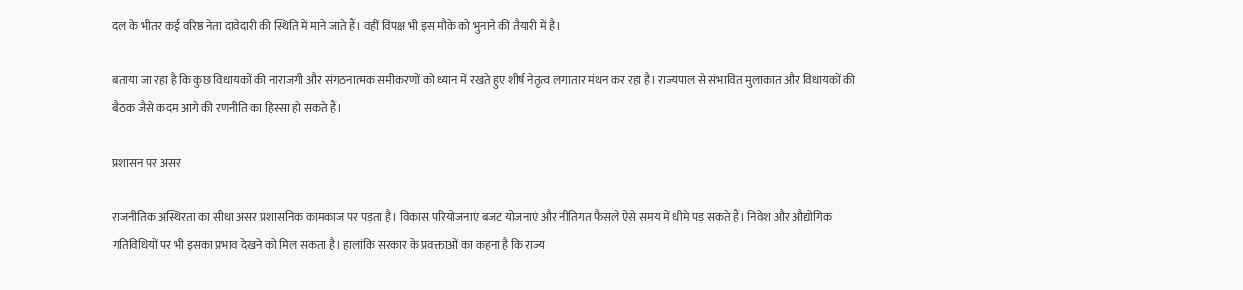दल के भीतर कई वरिष्ठ नेता दावेदारी की स्थिति में माने जाते हैं। वहीं विपक्ष भी इस मौके को भुनाने की तैयारी में है।

बताया जा रहा है कि कुछ विधायकों की नाराजगी और संगठनात्मक समीकरणों को ध्यान में रखते हुए शीर्ष नेतृत्व लगातार मंथन कर रहा है। राज्यपाल से संभावित मुलाकात और विधायकों की बैठक जैसे कदम आगे की रणनीति का हिस्सा हो सकते हैं।

प्रशासन पर असर

राजनीतिक अस्थिरता का सीधा असर प्रशासनिक कामकाज पर पड़ता है। विकास परियोजनाएं बजट योजनाएं और नीतिगत फैसले ऐसे समय में धीमे पड़ सकते हैं। निवेश और औद्योगिक गतिविधियों पर भी इसका प्रभाव देखने को मिल सकता है। हालांकि सरकार के प्रवक्ताओं का कहना है कि राज्य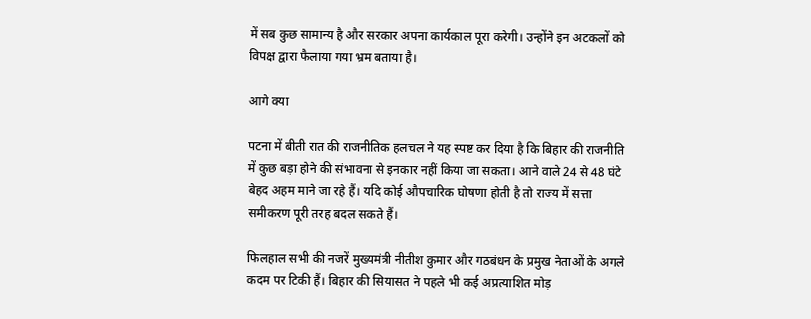में सब कुछ सामान्य है और सरकार अपना कार्यकाल पूरा करेगी। उन्होंने इन अटकलों को विपक्ष द्वारा फैलाया गया भ्रम बताया है।

आगे क्या

पटना में बीती रात की राजनीतिक हलचल ने यह स्पष्ट कर दिया है कि बिहार की राजनीति में कुछ बड़ा होने की संभावना से इनकार नहीं किया जा सकता। आने वाले 24 से 48 घंटे बेहद अहम माने जा रहे हैं। यदि कोई औपचारिक घोषणा होती है तो राज्य में सत्ता समीकरण पूरी तरह बदल सकते हैं।

फिलहाल सभी की नजरें मुख्यमंत्री नीतीश कुमार और गठबंधन के प्रमुख नेताओं के अगले कदम पर टिकी हैं। बिहार की सियासत ने पहले भी कई अप्रत्याशित मोड़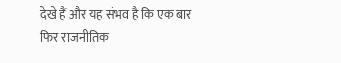देखे हैं और यह संभव है कि एक बार फिर राजनीतिक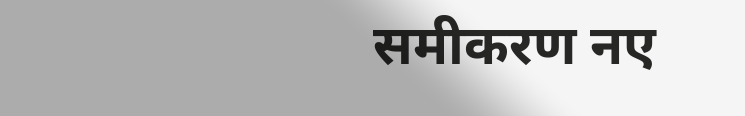समीकरण नए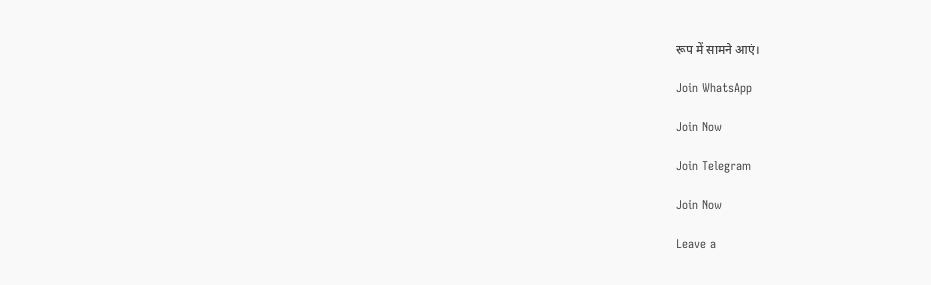रूप में सामने आएं।

Join WhatsApp

Join Now

Join Telegram

Join Now

Leave a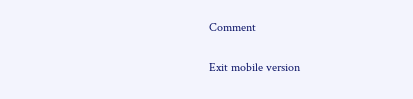Comment

Exit mobile version